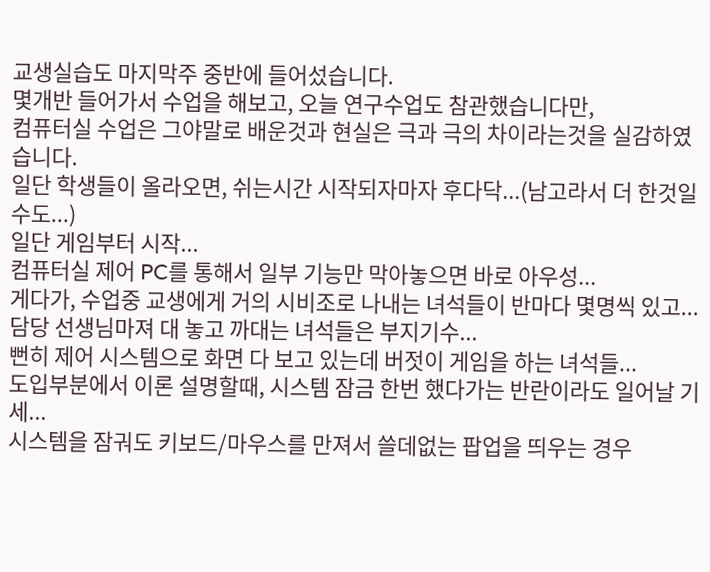교생실습도 마지막주 중반에 들어섰습니다.
몇개반 들어가서 수업을 해보고, 오늘 연구수업도 참관했습니다만,
컴퓨터실 수업은 그야말로 배운것과 현실은 극과 극의 차이라는것을 실감하였습니다.
일단 학생들이 올라오면, 쉬는시간 시작되자마자 후다닥...(남고라서 더 한것일수도...)
일단 게임부터 시작...
컴퓨터실 제어 PC를 통해서 일부 기능만 막아놓으면 바로 아우성...
게다가, 수업중 교생에게 거의 시비조로 나내는 녀석들이 반마다 몇명씩 있고...
담당 선생님마져 대 놓고 까대는 녀석들은 부지기수...
뻔히 제어 시스템으로 화면 다 보고 있는데 버젓이 게임을 하는 녀석들...
도입부분에서 이론 설명할때, 시스템 잠금 한번 했다가는 반란이라도 일어날 기세...
시스템을 잠궈도 키보드/마우스를 만져서 쓸데없는 팝업을 띄우는 경우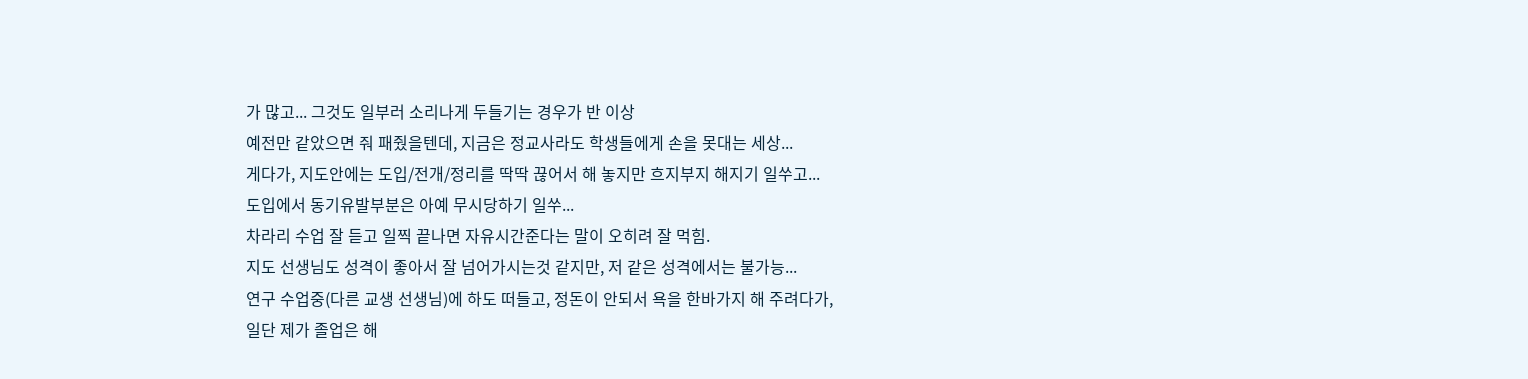가 많고... 그것도 일부러 소리나게 두들기는 경우가 반 이상
예전만 같았으면 줘 패줬을텐데, 지금은 정교사라도 학생들에게 손을 못대는 세상...
게다가, 지도안에는 도입/전개/정리를 딱딱 끊어서 해 놓지만 흐지부지 해지기 일쑤고...
도입에서 동기유발부분은 아예 무시당하기 일쑤...
차라리 수업 잘 듣고 일찍 끝나면 자유시간준다는 말이 오히려 잘 먹힘.
지도 선생님도 성격이 좋아서 잘 넘어가시는것 같지만, 저 같은 성격에서는 불가능...
연구 수업중(다른 교생 선생님)에 하도 떠들고, 정돈이 안되서 욕을 한바가지 해 주려다가,
일단 제가 졸업은 해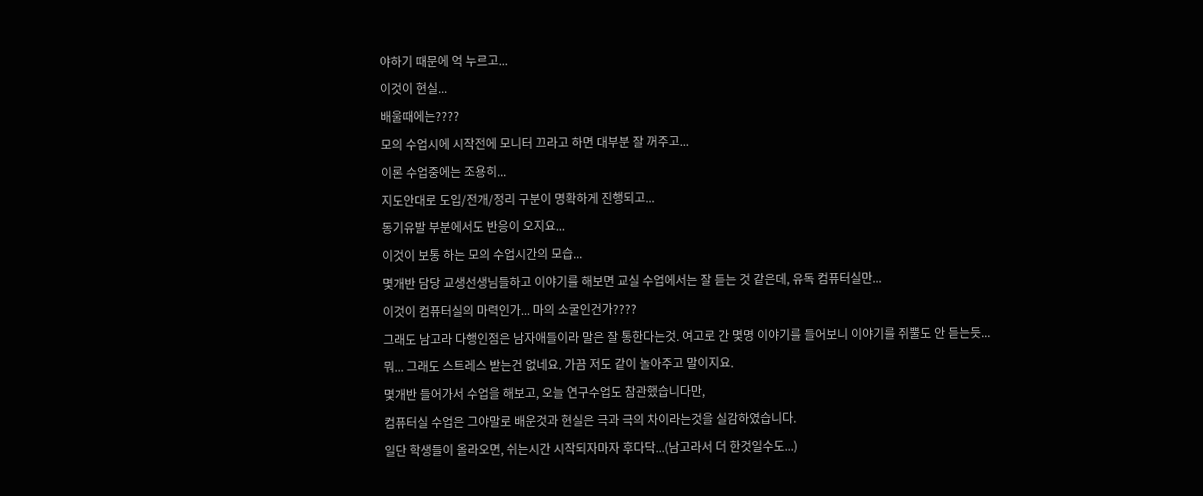야하기 때문에 억 누르고...
이것이 현실...
배울때에는????
모의 수업시에 시작전에 모니터 끄라고 하면 대부분 잘 꺼주고...
이론 수업중에는 조용히...
지도안대로 도입/전개/정리 구분이 명확하게 진행되고...
동기유발 부분에서도 반응이 오지요...
이것이 보통 하는 모의 수업시간의 모습...
몇개반 담당 교생선생님들하고 이야기를 해보면 교실 수업에서는 잘 듣는 것 같은데, 유독 컴퓨터실만...
이것이 컴퓨터실의 마력인가... 마의 소굴인건가????
그래도 남고라 다행인점은 남자애들이라 말은 잘 통한다는것. 여고로 간 몇명 이야기를 들어보니 이야기를 쥐뿔도 안 듣는듯...
뭐... 그래도 스트레스 받는건 없네요. 가끔 저도 같이 놀아주고 말이지요.
몇개반 들어가서 수업을 해보고, 오늘 연구수업도 참관했습니다만,
컴퓨터실 수업은 그야말로 배운것과 현실은 극과 극의 차이라는것을 실감하였습니다.
일단 학생들이 올라오면, 쉬는시간 시작되자마자 후다닥...(남고라서 더 한것일수도...)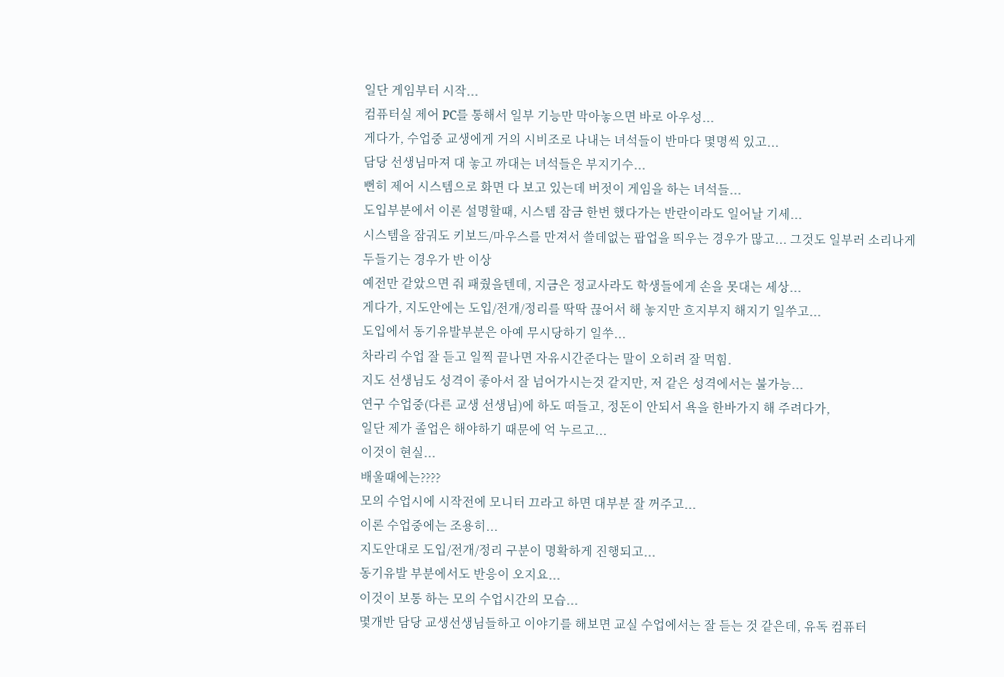일단 게임부터 시작...
컴퓨터실 제어 PC를 통해서 일부 기능만 막아놓으면 바로 아우성...
게다가, 수업중 교생에게 거의 시비조로 나내는 녀석들이 반마다 몇명씩 있고...
담당 선생님마져 대 놓고 까대는 녀석들은 부지기수...
뻔히 제어 시스템으로 화면 다 보고 있는데 버젓이 게임을 하는 녀석들...
도입부분에서 이론 설명할때, 시스템 잠금 한번 했다가는 반란이라도 일어날 기세...
시스템을 잠궈도 키보드/마우스를 만져서 쓸데없는 팝업을 띄우는 경우가 많고... 그것도 일부러 소리나게 두들기는 경우가 반 이상
예전만 같았으면 줘 패줬을텐데, 지금은 정교사라도 학생들에게 손을 못대는 세상...
게다가, 지도안에는 도입/전개/정리를 딱딱 끊어서 해 놓지만 흐지부지 해지기 일쑤고...
도입에서 동기유발부분은 아예 무시당하기 일쑤...
차라리 수업 잘 듣고 일찍 끝나면 자유시간준다는 말이 오히려 잘 먹힘.
지도 선생님도 성격이 좋아서 잘 넘어가시는것 같지만, 저 같은 성격에서는 불가능...
연구 수업중(다른 교생 선생님)에 하도 떠들고, 정돈이 안되서 욕을 한바가지 해 주려다가,
일단 제가 졸업은 해야하기 때문에 억 누르고...
이것이 현실...
배울때에는????
모의 수업시에 시작전에 모니터 끄라고 하면 대부분 잘 꺼주고...
이론 수업중에는 조용히...
지도안대로 도입/전개/정리 구분이 명확하게 진행되고...
동기유발 부분에서도 반응이 오지요...
이것이 보통 하는 모의 수업시간의 모습...
몇개반 담당 교생선생님들하고 이야기를 해보면 교실 수업에서는 잘 듣는 것 같은데, 유독 컴퓨터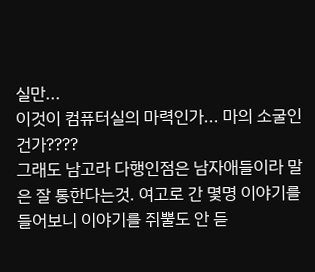실만...
이것이 컴퓨터실의 마력인가... 마의 소굴인건가????
그래도 남고라 다행인점은 남자애들이라 말은 잘 통한다는것. 여고로 간 몇명 이야기를 들어보니 이야기를 쥐뿔도 안 듣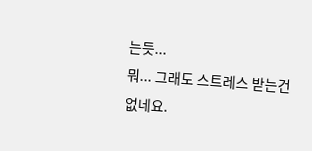는듯...
뭐... 그래도 스트레스 받는건 없네요.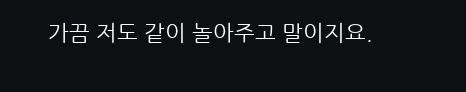가끔 저도 같이 놀아주고 말이지요.